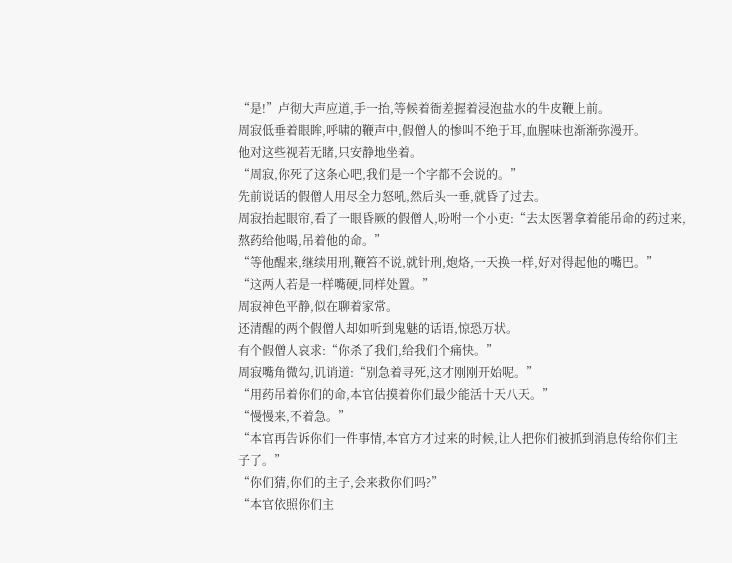“是!”卢彻大声应道,手一抬,等候着衙差握着浸泡盐水的牛皮鞭上前。
周寂低垂着眼眸,呼啸的鞭声中,假僧人的惨叫不绝于耳,血腥味也渐渐弥漫开。
他对这些视若无睹,只安静地坐着。
“周寂,你死了这条心吧,我们是一个字都不会说的。”
先前说话的假僧人用尽全力怒吼,然后头一垂,就昏了过去。
周寂抬起眼帘,看了一眼昏厥的假僧人,吩咐一个小吏:“去太医署拿着能吊命的药过来,熬药给他喝,吊着他的命。”
“等他醒来,继续用刑,鞭笞不说,就针刑,炮烙,一天换一样,好对得起他的嘴巴。”
“这两人若是一样嘴硬,同样处置。”
周寂神色平静,似在聊着家常。
还清醒的两个假僧人却如听到鬼魅的话语,惊恐万状。
有个假僧人哀求:“你杀了我们,给我们个痛快。”
周寂嘴角微勾,讥诮道:“别急着寻死,这才刚刚开始呢。”
“用药吊着你们的命,本官估摸着你们最少能活十天八天。”
“慢慢来,不着急。”
“本官再告诉你们一件事情,本官方才过来的时候,让人把你们被抓到消息传给你们主子了。”
“你们猜,你们的主子,会来救你们吗?”
“本官依照你们主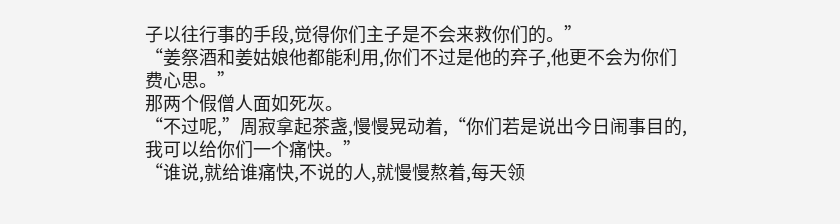子以往行事的手段,觉得你们主子是不会来救你们的。”
“姜祭酒和姜姑娘他都能利用,你们不过是他的弃子,他更不会为你们费心思。”
那两个假僧人面如死灰。
“不过呢,”周寂拿起茶盏,慢慢晃动着,“你们若是说出今日闹事目的,我可以给你们一个痛快。”
“谁说,就给谁痛快,不说的人,就慢慢熬着,每天领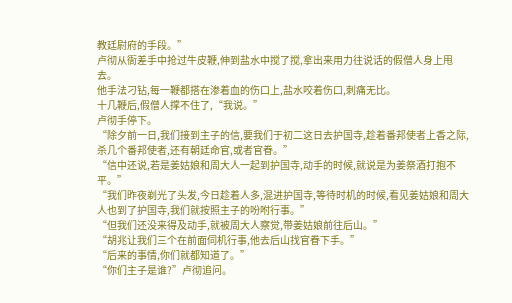教廷尉府的手段。”
卢彻从衙差手中抢过牛皮鞭,伸到盐水中搅了搅,拿出来用力往说话的假僧人身上甩去。
他手法刁钻,每一鞭都搭在渗着血的伤口上,盐水咬着伤口,刺痛无比。
十几鞭后,假僧人撑不住了,“我说。”
卢彻手停下。
“除夕前一日,我们接到主子的信,要我们于初二这日去护国寺,趁着番邦使者上香之际,杀几个番邦使者,还有朝廷命官,或者官眷。”
“信中还说,若是姜姑娘和周大人一起到护国寺,动手的时候,就说是为姜祭酒打抱不平。”
“我们昨夜剃光了头发,今日趁着人多,混进护国寺,等待时机的时候,看见姜姑娘和周大人也到了护国寺,我们就按照主子的吩咐行事。”
“但我们还没来得及动手,就被周大人察觉,带姜姑娘前往后山。”
“胡兆让我们三个在前面伺机行事,他去后山找官眷下手。”
“后来的事情,你们就都知道了。”
“你们主子是谁?”卢彻追问。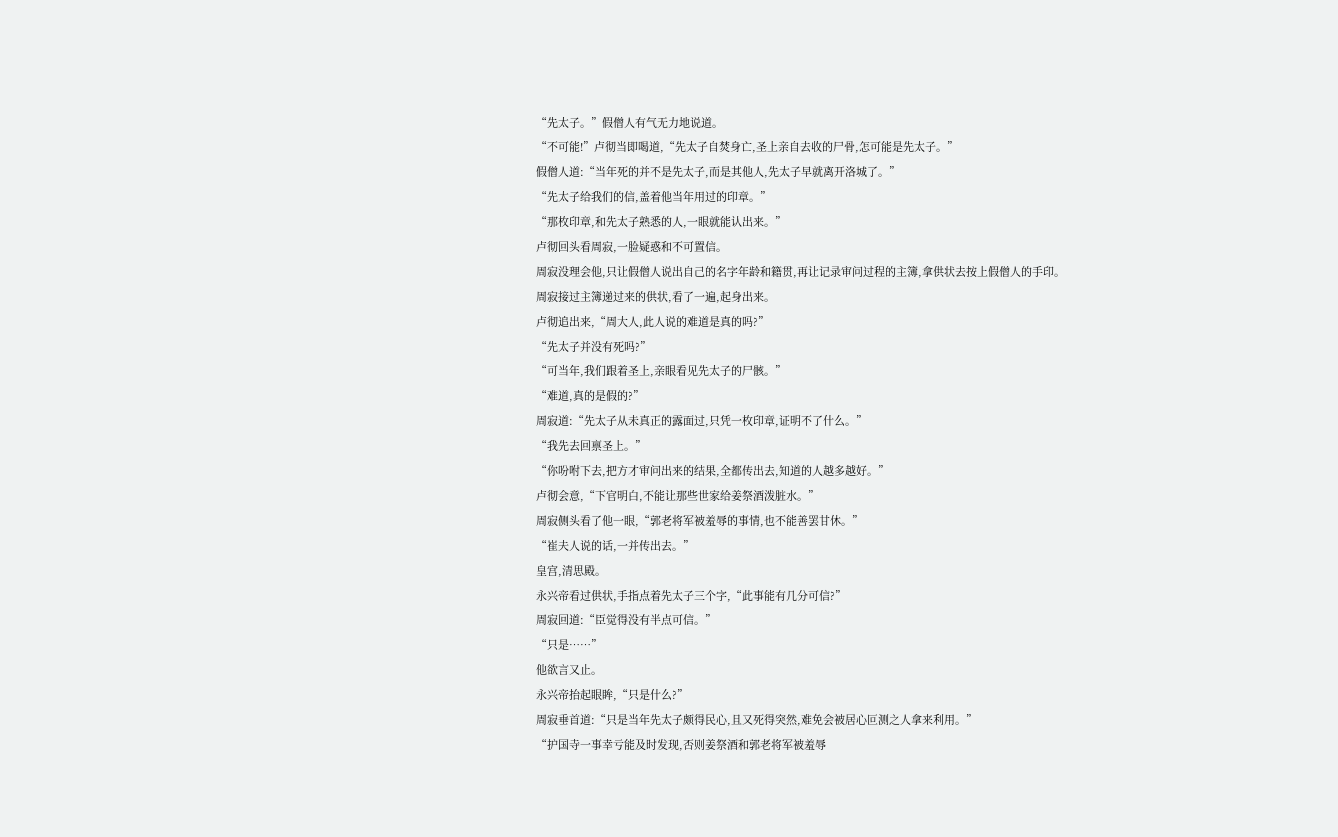“先太子。”假僧人有气无力地说道。
“不可能!”卢彻当即喝道,“先太子自焚身亡,圣上亲自去收的尸骨,怎可能是先太子。”
假僧人道:“当年死的并不是先太子,而是其他人,先太子早就离开洛城了。”
“先太子给我们的信,盖着他当年用过的印章。”
“那枚印章,和先太子熟悉的人,一眼就能认出来。”
卢彻回头看周寂,一脸疑惑和不可置信。
周寂没理会他,只让假僧人说出自己的名字年龄和籍贯,再让记录审问过程的主簿,拿供状去按上假僧人的手印。
周寂接过主簿递过来的供状,看了一遍,起身出来。
卢彻追出来,“周大人,此人说的难道是真的吗?”
“先太子并没有死吗?”
“可当年,我们跟着圣上,亲眼看见先太子的尸骸。”
“难道,真的是假的?”
周寂道:“先太子从未真正的露面过,只凭一枚印章,证明不了什么。”
“我先去回禀圣上。”
“你吩咐下去,把方才审问出来的结果,全都传出去,知道的人越多越好。”
卢彻会意,“下官明白,不能让那些世家给姜祭酒泼脏水。”
周寂侧头看了他一眼,“郭老将军被羞辱的事情,也不能善罢甘休。”
“崔夫人说的话,一并传出去。”
皇宫,清思殿。
永兴帝看过供状,手指点着先太子三个字,“此事能有几分可信?”
周寂回道:“臣觉得没有半点可信。”
“只是……”
他欲言又止。
永兴帝抬起眼眸,“只是什么?”
周寂垂首道:“只是当年先太子颇得民心,且又死得突然,难免会被居心叵测之人拿来利用。”
“护国寺一事幸亏能及时发现,否则姜祭酒和郭老将军被羞辱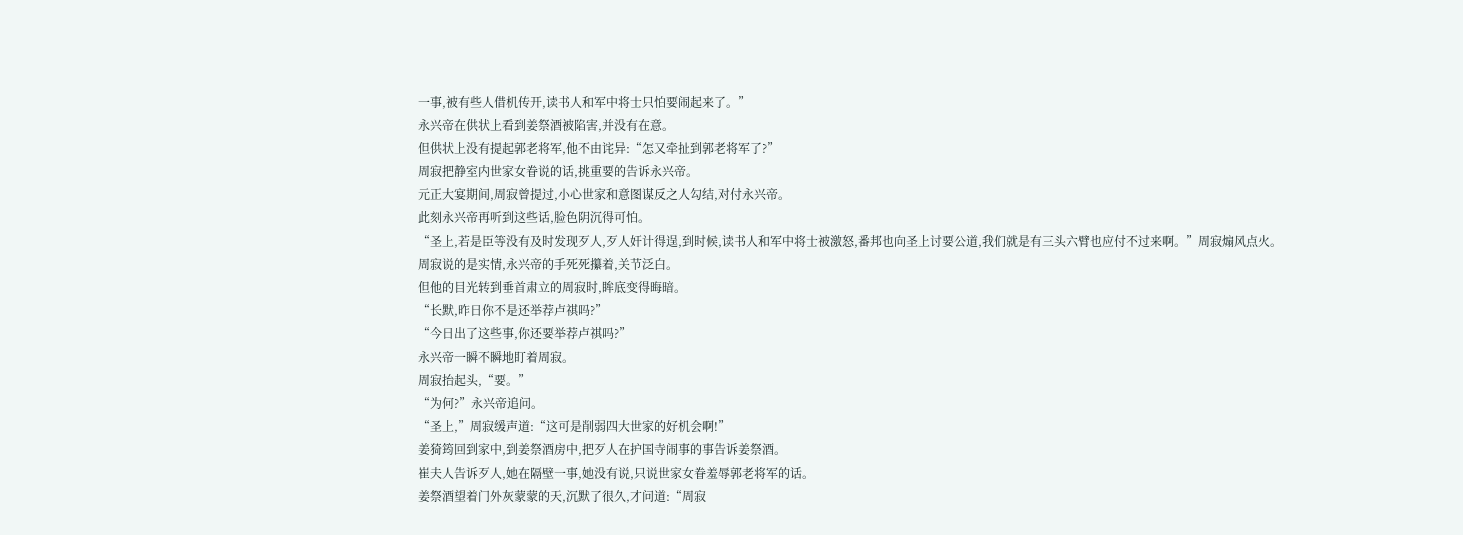一事,被有些人借机传开,读书人和军中将士只怕要闹起来了。”
永兴帝在供状上看到姜祭酒被陷害,并没有在意。
但供状上没有提起郭老将军,他不由诧异:“怎又牵扯到郭老将军了?”
周寂把静室内世家女眷说的话,挑重要的告诉永兴帝。
元正大宴期间,周寂曾提过,小心世家和意图谋反之人勾结,对付永兴帝。
此刻永兴帝再听到这些话,脸色阴沉得可怕。
“圣上,若是臣等没有及时发现歹人,歹人奸计得逞,到时候,读书人和军中将士被激怒,番邦也向圣上讨要公道,我们就是有三头六臂也应付不过来啊。”周寂煽风点火。
周寂说的是实情,永兴帝的手死死攥着,关节泛白。
但他的目光转到垂首肃立的周寂时,眸底变得晦暗。
“长默,昨日你不是还举荐卢祺吗?”
“今日出了这些事,你还要举荐卢祺吗?”
永兴帝一瞬不瞬地盯着周寂。
周寂抬起头,“要。”
“为何?”永兴帝追问。
“圣上,”周寂缓声道:“这可是削弱四大世家的好机会啊!”
姜猗筠回到家中,到姜祭酒房中,把歹人在护国寺闹事的事告诉姜祭酒。
崔夫人告诉歹人,她在隔壁一事,她没有说,只说世家女眷羞辱郭老将军的话。
姜祭酒望着门外灰蒙蒙的天,沉默了很久,才问道:“周寂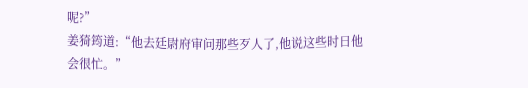呢?”
姜猗筠道:“他去廷尉府审问那些歹人了,他说这些时日他会很忙。”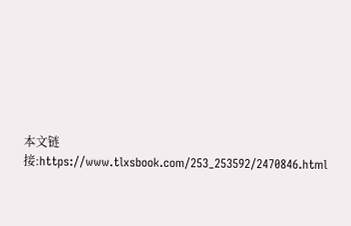本文链接:https://www.tlxsbook.com/253_253592/2470846.html